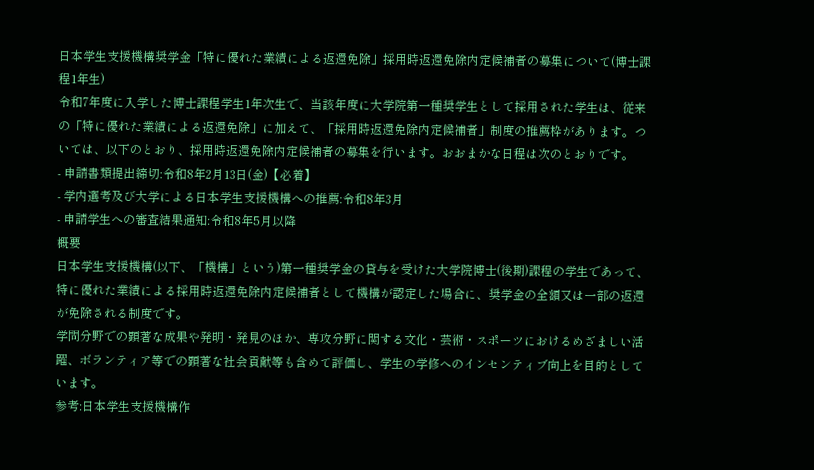日本学生支援機構奨学金「特に優れた業績による返還免除」採用時返還免除内定候補者の募集について(博士課程1年生)
令和7年度に入学した博士課程学生1年次生で、当該年度に大学院第一種奨学生として採用された学生は、従来の「特に優れた業績による返還免除」に加えて、「採用時返還免除内定候補者」制度の推薦枠があります。ついては、以下のとおり、採用時返還免除内定候補者の募集を行います。おおまかな日程は次のとおりです。
- 申請書類提出締切:令和8年2月13日(金)【必着】
- 学内選考及び大学による日本学生支援機構への推薦:令和8年3月
- 申請学生への審査結果通知:令和8年5月以降
概要
日本学生支援機構(以下、「機構」という)第一種奨学金の貸与を受けた大学院博士(後期)課程の学生であって、特に優れた業績による採用時返還免除内定候補者として機構が認定した場合に、奨学金の全額又は一部の返還が免除される制度です。
学問分野での顕著な成果や発明・発見のほか、専攻分野に関する文化・芸術・スポーツにおけるめざましい活躍、ボランティア等での顕著な社会貢献等も含めて評価し、学生の学修へのインセンティブ向上を目的としています。
参考:日本学生支援機構作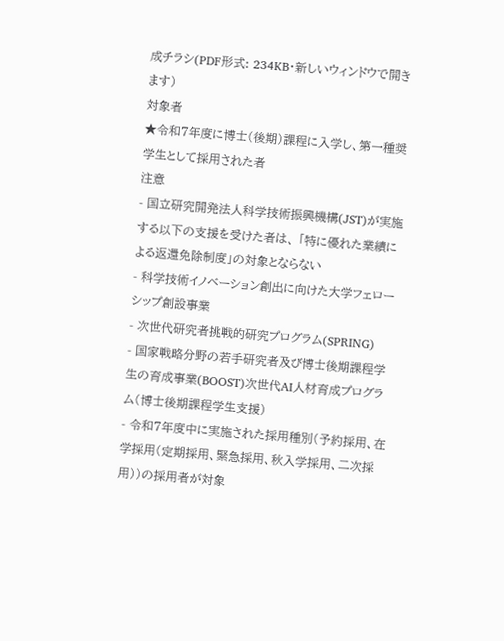成チラシ(PDF形式: 234KB・新しいウィンドウで開きます)
対象者
★令和7年度に博士(後期)課程に入学し、第一種奨学生として採用された者
注意
- 国立研究開発法人科学技術振興機構(JST)が実施する以下の支援を受けた者は、 「特に優れた業績による返還免除制度」の対象とならない
- 科学技術イノベーション創出に向けた大学フェローシップ創設事業
- 次世代研究者挑戦的研究プログラム(SPRING)
- 国家戦略分野の若手研究者及び博士後期課程学生の育成事業(BOOST)次世代AI人材育成プログラム(博士後期課程学生支援)
- 令和7年度中に実施された採用種別(予約採用、在学採用(定期採用、緊急採用、秋入学採用、二次採用))の採用者が対象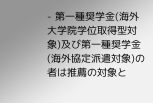- 第一種奨学金(海外大学院学位取得型対象)及び第一種奨学金(海外協定派遣対象)の者は推薦の対象と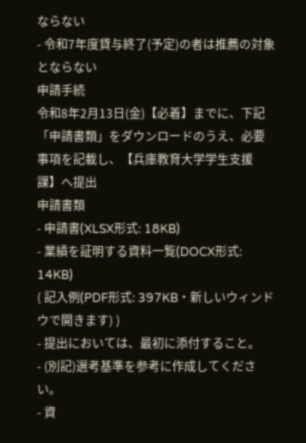ならない
- 令和7年度貸与終了(予定)の者は推薦の対象とならない
申請手続
令和8年2月13日(金)【必着】までに、下記「申請書類」をダウンロードのうえ、必要事項を記載し、【兵庫教育大学学生支援課】へ提出
申請書類
- 申請書(XLSX形式: 18KB)
- 業績を証明する資料一覧(DOCX形式: 14KB)
( 記入例(PDF形式: 397KB・新しいウィンドウで開きます) )
- 提出においては、最初に添付すること。
- (別記)選考基準を参考に作成してください。
- 資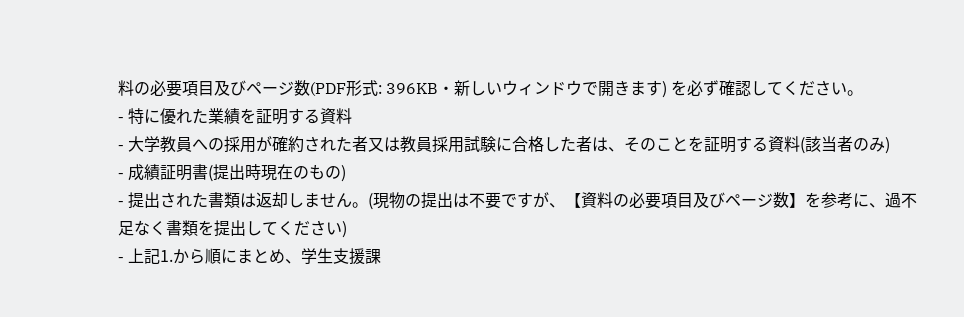料の必要項目及びページ数(PDF形式: 396KB・新しいウィンドウで開きます) を必ず確認してください。
- 特に優れた業績を証明する資料
- 大学教員への採用が確約された者又は教員採用試験に合格した者は、そのことを証明する資料(該当者のみ)
- 成績証明書(提出時現在のもの)
- 提出された書類は返却しません。(現物の提出は不要ですが、【資料の必要項目及びページ数】を参考に、過不足なく書類を提出してください)
- 上記1.から順にまとめ、学生支援課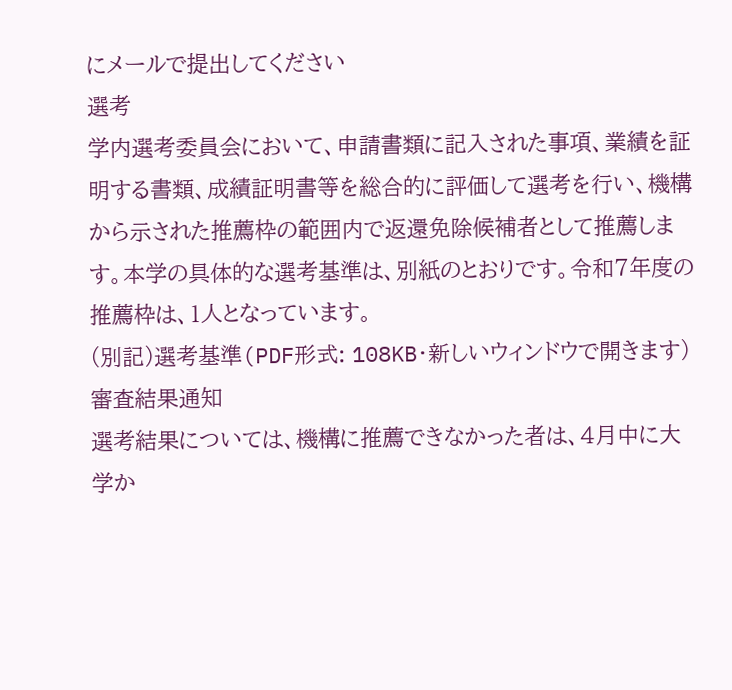にメールで提出してください
選考
学内選考委員会において、申請書類に記入された事項、業績を証明する書類、成績証明書等を総合的に評価して選考を行い、機構から示された推薦枠の範囲内で返還免除候補者として推薦します。本学の具体的な選考基準は、別紙のとおりです。令和7年度の推薦枠は、1人となっています。
(別記)選考基準(PDF形式: 108KB・新しいウィンドウで開きます)
審査結果通知
選考結果については、機構に推薦できなかった者は、4月中に大学か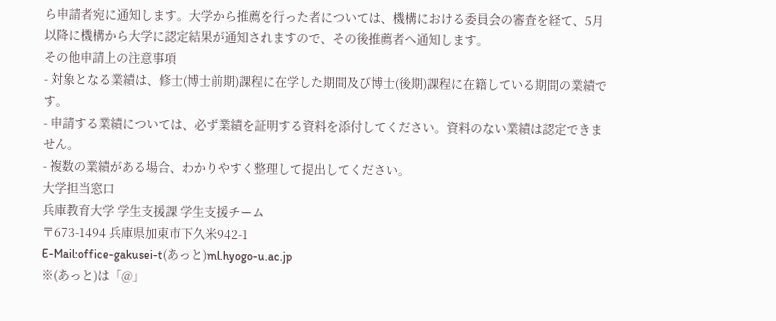ら申請者宛に通知します。大学から推薦を行った者については、機構における委員会の審査を経て、5月以降に機構から大学に認定結果が通知されますので、その後推薦者へ通知します。
その他申請上の注意事項
- 対象となる業績は、修士(博士前期)課程に在学した期間及び博士(後期)課程に在籍している期間の業績です。
- 申請する業績については、必ず業績を証明する資料を添付してください。資料のない業績は認定できません。
- 複数の業績がある場合、わかりやすく整理して提出してください。
大学担当窓口
兵庫教育大学 学生支援課 学生支援チーム
〒673-1494 兵庫県加東市下久米942-1
E-Mail:office-gakusei-t(あっと)ml.hyogo-u.ac.jp
※(あっと)は「@」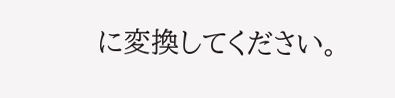に変換してください。